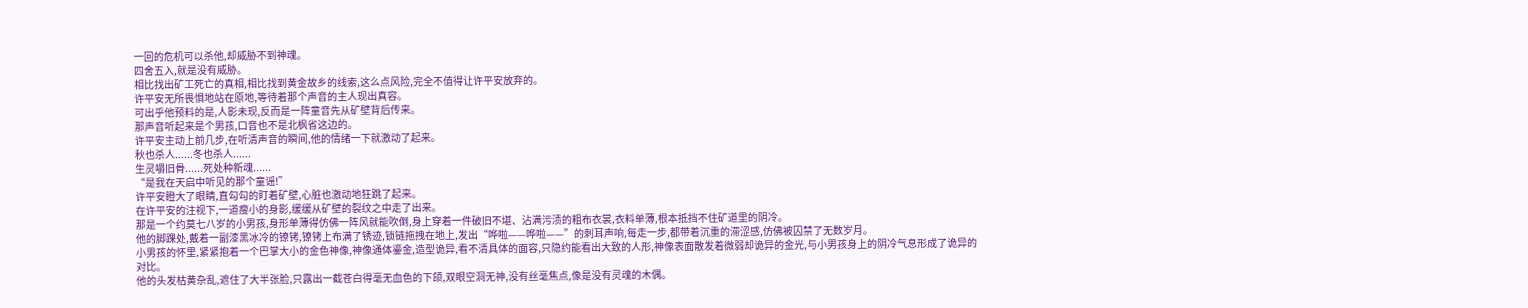一回的危机可以杀他,却威胁不到神魂。
四舍五入,就是没有威胁。
相比找出矿工死亡的真相,相比找到黄金故乡的线索,这么点风险,完全不值得让许平安放弃的。
许平安无所畏惧地站在原地,等待着那个声音的主人现出真容。
可出乎他预料的是,人影未现,反而是一阵童音先从矿壁背后传来。
那声音听起来是个男孩,口音也不是北枫省这边的。
许平安主动上前几步,在听清声音的瞬间,他的情绪一下就激动了起来。
秋也杀人......冬也杀人......
生灵嚼旧骨......死处种新魂......
“是我在天启中听见的那个童谣!”
许平安瞪大了眼睛,直勾勾的盯着矿壁,心脏也激动地狂跳了起来。
在许平安的注视下,一道瘦小的身影,缓缓从矿壁的裂纹之中走了出来。
那是一个约莫七八岁的小男孩,身形单薄得仿佛一阵风就能吹倒,身上穿着一件破旧不堪、沾满污渍的粗布衣裳,衣料单薄,根本抵挡不住矿道里的阴冷。
他的脚踝处,戴着一副漆黑冰冷的镣铐,镣铐上布满了锈迹,锁链拖拽在地上,发出“哗啦——哗啦——”的刺耳声响,每走一步,都带着沉重的滞涩感,仿佛被囚禁了无数岁月。
小男孩的怀里,紧紧抱着一个巴掌大小的金色神像,神像通体鎏金,造型诡异,看不清具体的面容,只隐约能看出大致的人形,神像表面散发着微弱却诡异的金光,与小男孩身上的阴冷气息形成了诡异的对比。
他的头发枯黄杂乱,遮住了大半张脸,只露出一截苍白得毫无血色的下颌,双眼空洞无神,没有丝毫焦点,像是没有灵魂的木偶。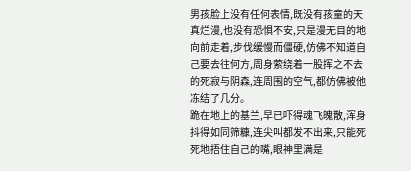男孩脸上没有任何表情,既没有孩童的天真烂漫,也没有恐惧不安,只是漫无目的地向前走着,步伐缓慢而僵硬,仿佛不知道自己要去往何方,周身萦绕着一股挥之不去的死寂与阴森,连周围的空气,都仿佛被他冻结了几分。
跪在地上的基兰,早已吓得魂飞魄散,浑身抖得如同筛糠,连尖叫都发不出来,只能死死地捂住自己的嘴,眼神里满是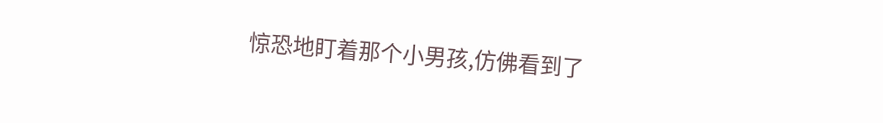惊恐地盯着那个小男孩,仿佛看到了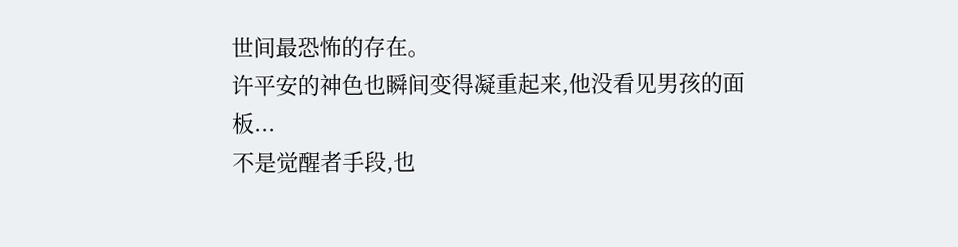世间最恐怖的存在。
许平安的神色也瞬间变得凝重起来,他没看见男孩的面板...
不是觉醒者手段,也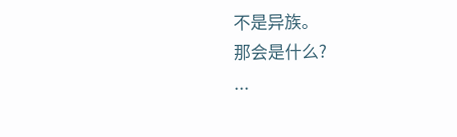不是异族。
那会是什么?
...